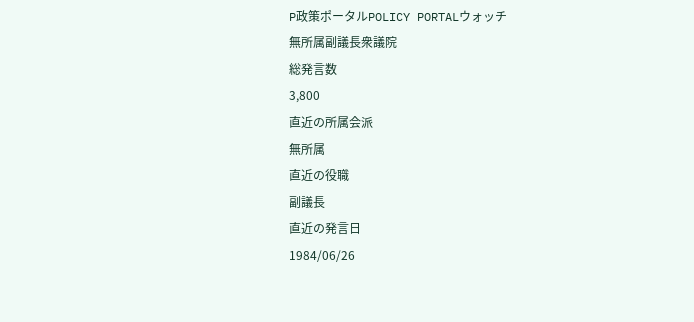P政策ポータルPOLICY PORTALウォッチ
無所属副議長衆議院
総発言数
3,800
直近の所属会派
無所属
直近の役職
副議長
直近の発言日
1984/06/26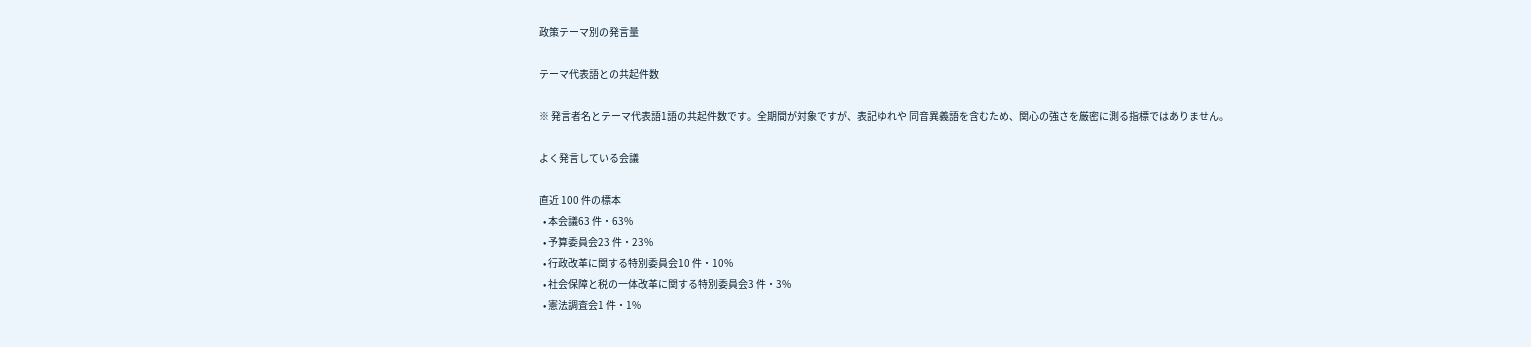政策テーマ別の発言量

テーマ代表語との共起件数

※ 発言者名とテーマ代表語1語の共起件数です。全期間が対象ですが、表記ゆれや 同音異義語を含むため、関心の強さを厳密に測る指標ではありません。

よく発言している会議

直近 100 件の標本
  • 本会議63 件・63%
  • 予算委員会23 件・23%
  • 行政改革に関する特別委員会10 件・10%
  • 社会保障と税の一体改革に関する特別委員会3 件・3%
  • 憲法調査会1 件・1%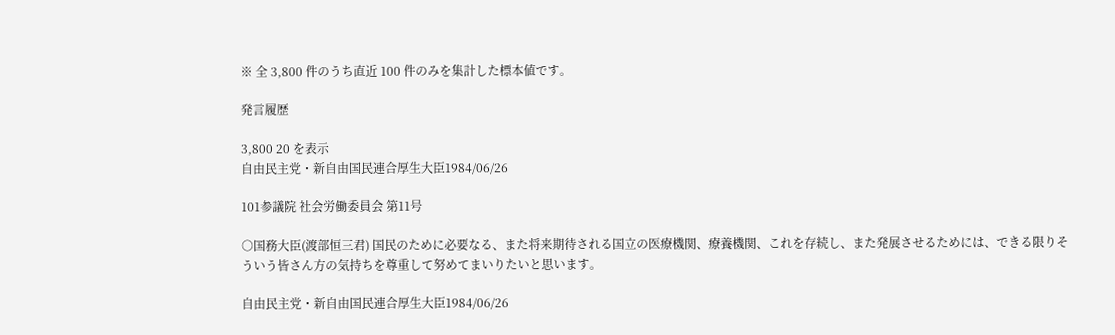※ 全 3,800 件のうち直近 100 件のみを集計した標本値です。

発言履歴

3,800 20 を表示
自由民主党・新自由国民連合厚生大臣1984/06/26

101参議院 社会労働委員会 第11号

○国務大臣(渡部恒三君) 国民のために必要なる、また将来期待される国立の医療機関、療養機関、これを存続し、また発展させるためには、できる限りそういう皆さん方の気持ちを尊重して努めてまいりたいと思います。

自由民主党・新自由国民連合厚生大臣1984/06/26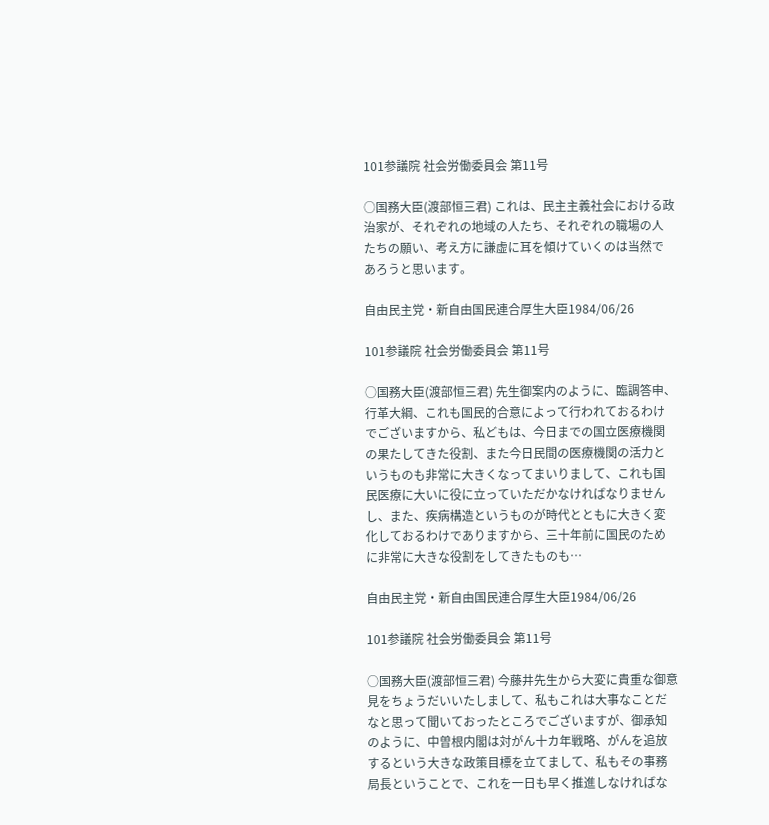101参議院 社会労働委員会 第11号

○国務大臣(渡部恒三君) これは、民主主義社会における政治家が、それぞれの地域の人たち、それぞれの職場の人たちの願い、考え方に謙虚に耳を傾けていくのは当然であろうと思います。

自由民主党・新自由国民連合厚生大臣1984/06/26

101参議院 社会労働委員会 第11号

○国務大臣(渡部恒三君) 先生御案内のように、臨調答申、行革大綱、これも国民的合意によって行われておるわけでございますから、私どもは、今日までの国立医療機関の果たしてきた役割、また今日民間の医療機関の活力というものも非常に大きくなってまいりまして、これも国民医療に大いに役に立っていただかなければなりませんし、また、疾病構造というものが時代とともに大きく変化しておるわけでありますから、三十年前に国民のために非常に大きな役割をしてきたものも…

自由民主党・新自由国民連合厚生大臣1984/06/26

101参議院 社会労働委員会 第11号

○国務大臣(渡部恒三君) 今藤井先生から大変に貴重な御意見をちょうだいいたしまして、私もこれは大事なことだなと思って聞いておったところでございますが、御承知のように、中曽根内閣は対がん十カ年戦略、がんを追放するという大きな政策目標を立てまして、私もその事務局長ということで、これを一日も早く推進しなければな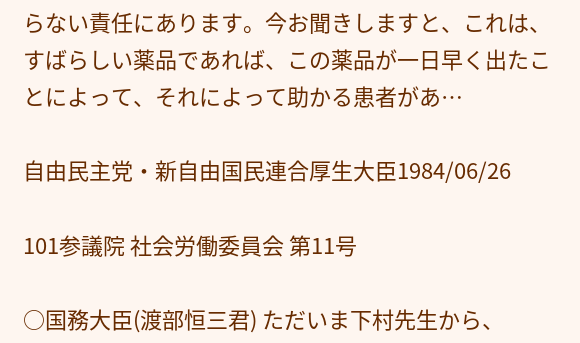らない責任にあります。今お聞きしますと、これは、すばらしい薬品であれば、この薬品が一日早く出たことによって、それによって助かる患者があ…

自由民主党・新自由国民連合厚生大臣1984/06/26

101参議院 社会労働委員会 第11号

○国務大臣(渡部恒三君) ただいま下村先生から、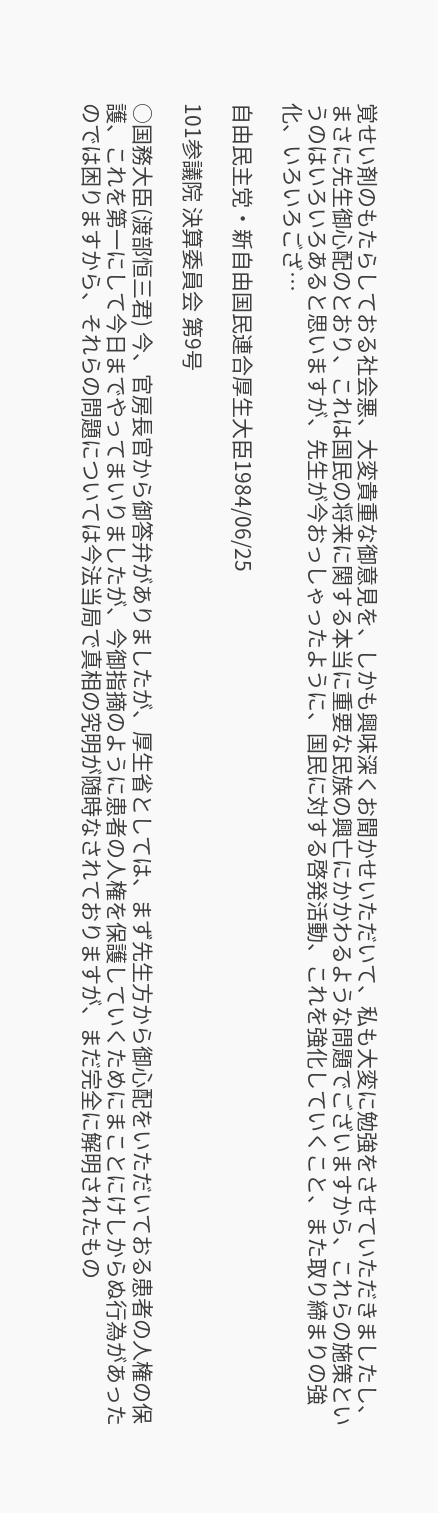覚せい剤のもたらしておる社会悪、大変貴重な御意見を、しかも興味深くお聞かせいただいて、私も大変に勉強をさせていただきましたし、まさに先生御心配のとおり、これは国民の将来に関する本当に重要な民族の興亡にかかわるような問題でございますから、これらの施策というのはいろいろあると思いますが、先生が今おっしゃったように、国民に対する啓発活動、これを強化していくこと、また取り締まりの強化、いろいろござ…

自由民主党・新自由国民連合厚生大臣1984/06/25

101参議院 決算委員会 第9号

○国務大臣(渡部恒三君) 今、官房長官から御答弁がありましたが、厚生省としては、まず先生方から御心配をいただいておる患者の人権の保護、これを第一にして今日までやってまいりましたが、今御指摘のように患者の人権を保護していくためにまことにけしからぬ行為があったのでは困りますから、それらの問題については今法当局で真相の究明が随時なされておりますが、まだ完全に解明されたもの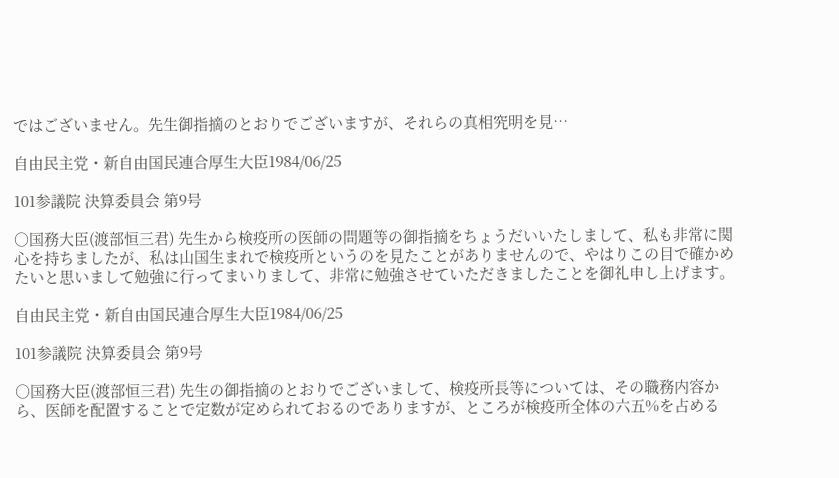ではございません。先生御指摘のとおりでございますが、それらの真相究明を見…

自由民主党・新自由国民連合厚生大臣1984/06/25

101参議院 決算委員会 第9号

○国務大臣(渡部恒三君) 先生から検疫所の医師の問題等の御指摘をちょうだいいたしまして、私も非常に関心を持ちましたが、私は山国生まれで検疫所というのを見たことがありませんので、やはりこの目で確かめたいと思いまして勉強に行ってまいりまして、非常に勉強させていただきましたことを御礼申し上げます。

自由民主党・新自由国民連合厚生大臣1984/06/25

101参議院 決算委員会 第9号

○国務大臣(渡部恒三君) 先生の御指摘のとおりでございまして、検疫所長等については、その職務内容から、医師を配置することで定数が定められておるのでありますが、ところが検疫所全体の六五%を占める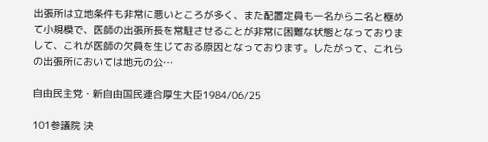出張所は立地条件も非常に悪いところが多く、また配置定員も一名から二名と極めて小規模で、医師の出張所長を常駐させることが非常に困難な状態となっておりまして、これが医師の欠員を生じておる原因となっております。したがって、これらの出張所においては地元の公…

自由民主党・新自由国民連合厚生大臣1984/06/25

101参議院 決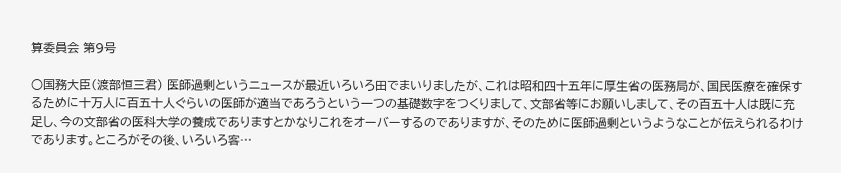算委員会 第9号

○国務大臣(渡部恒三君) 医師過剰というニュースが最近いろいろ田でまいりましたが、これは昭和四十五年に厚生省の医務局が、国民医療を確保するために十万人に百五十人ぐらいの医師が適当であろうという一つの基礎数字をつくりまして、文部省等にお願いしまして、その百五十人は既に充足し、今の文部省の医科大学の養成でありますとかなりこれをオーバーするのでありますが、そのために医師過剰というようなことが伝えられるわけであります。ところがその後、いろいろ客…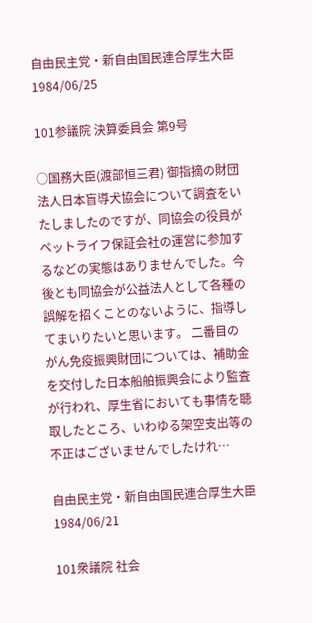自由民主党・新自由国民連合厚生大臣1984/06/25

101参議院 決算委員会 第9号

○国務大臣(渡部恒三君) 御指摘の財団法人日本盲導犬協会について調査をいたしましたのですが、同協会の役員がペットライフ保証会社の運営に参加するなどの実態はありませんでした。今後とも同協会が公益法人として各種の誤解を招くことのないように、指導してまいりたいと思います。 二番目のがん免疫振興財団については、補助金を交付した日本船舶振興会により監査が行われ、厚生省においても事情を聴取したところ、いわゆる架空支出等の不正はございませんでしたけれ…

自由民主党・新自由国民連合厚生大臣1984/06/21

101衆議院 社会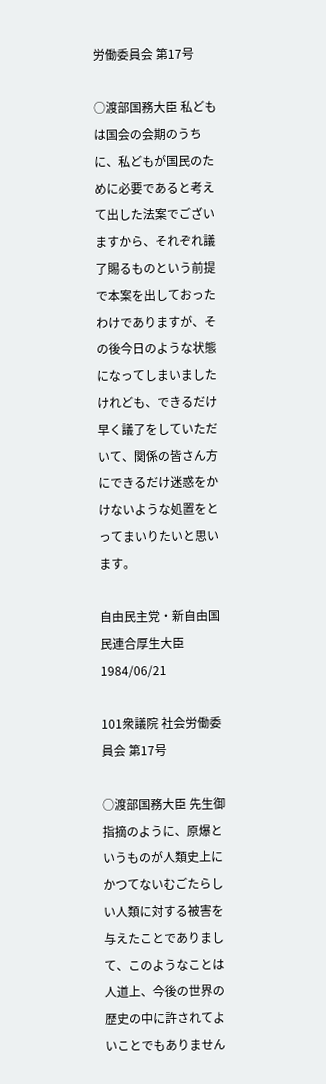労働委員会 第17号

○渡部国務大臣 私どもは国会の会期のうちに、私どもが国民のために必要であると考えて出した法案でございますから、それぞれ議了賜るものという前提で本案を出しておったわけでありますが、その後今日のような状態になってしまいましたけれども、できるだけ早く議了をしていただいて、関係の皆さん方にできるだけ迷惑をかけないような処置をとってまいりたいと思います。

自由民主党・新自由国民連合厚生大臣1984/06/21

101衆議院 社会労働委員会 第17号

○渡部国務大臣 先生御指摘のように、原爆というものが人類史上にかつてないむごたらしい人類に対する被害を与えたことでありまして、このようなことは人道上、今後の世界の歴史の中に許されてよいことでもありません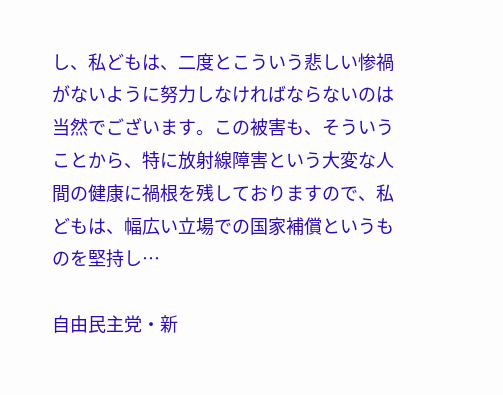し、私どもは、二度とこういう悲しい惨禍がないように努力しなければならないのは当然でございます。この被害も、そういうことから、特に放射線障害という大変な人間の健康に禍根を残しておりますので、私どもは、幅広い立場での国家補償というものを堅持し…

自由民主党・新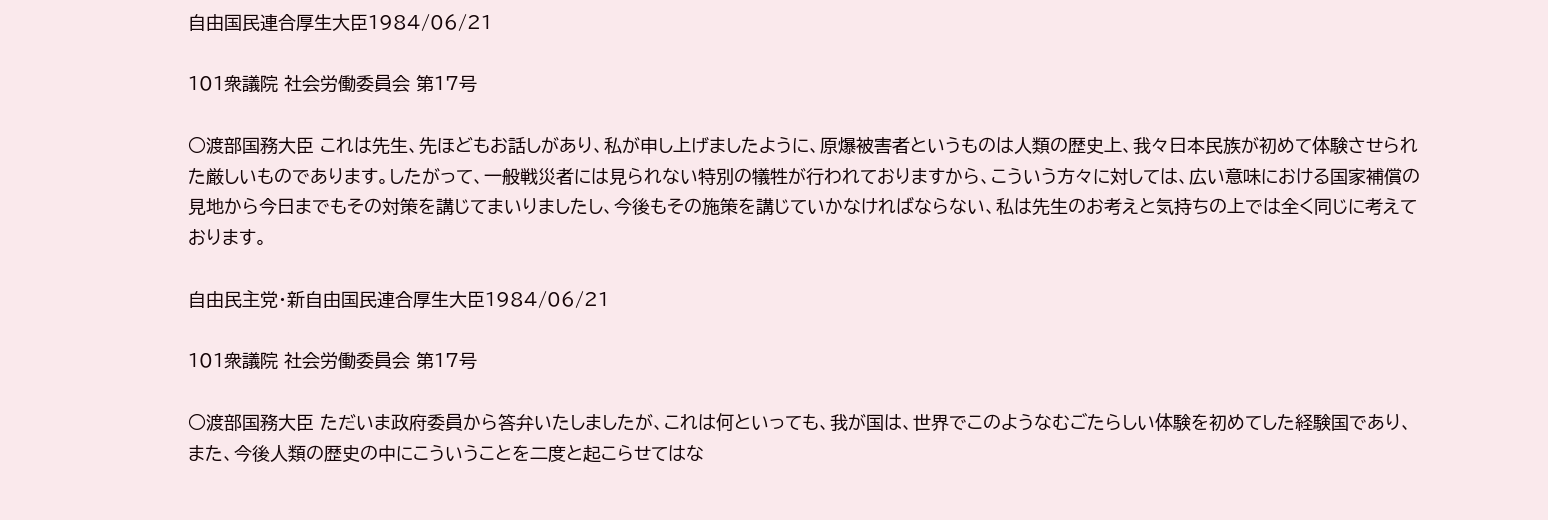自由国民連合厚生大臣1984/06/21

101衆議院 社会労働委員会 第17号

○渡部国務大臣 これは先生、先ほどもお話しがあり、私が申し上げましたように、原爆被害者というものは人類の歴史上、我々日本民族が初めて体験させられた厳しいものであります。したがって、一般戦災者には見られない特別の犠牲が行われておりますから、こういう方々に対しては、広い意味における国家補償の見地から今日までもその対策を講じてまいりましたし、今後もその施策を講じていかなければならない、私は先生のお考えと気持ちの上では全く同じに考えております。

自由民主党・新自由国民連合厚生大臣1984/06/21

101衆議院 社会労働委員会 第17号

○渡部国務大臣 ただいま政府委員から答弁いたしましたが、これは何といっても、我が国は、世界でこのようなむごたらしい体験を初めてした経験国であり、また、今後人類の歴史の中にこういうことを二度と起こらせてはな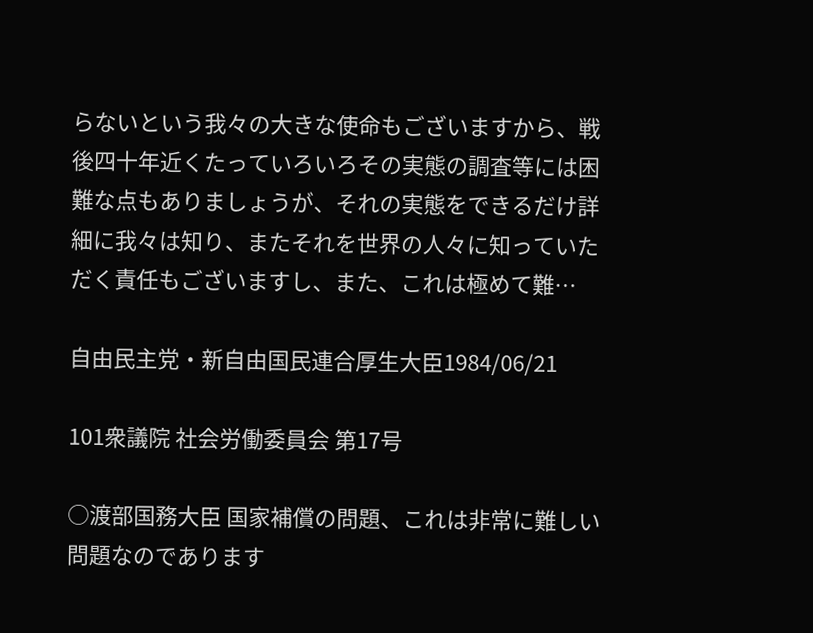らないという我々の大きな使命もございますから、戦後四十年近くたっていろいろその実態の調査等には困難な点もありましょうが、それの実態をできるだけ詳細に我々は知り、またそれを世界の人々に知っていただく責任もございますし、また、これは極めて難…

自由民主党・新自由国民連合厚生大臣1984/06/21

101衆議院 社会労働委員会 第17号

○渡部国務大臣 国家補償の問題、これは非常に難しい問題なのであります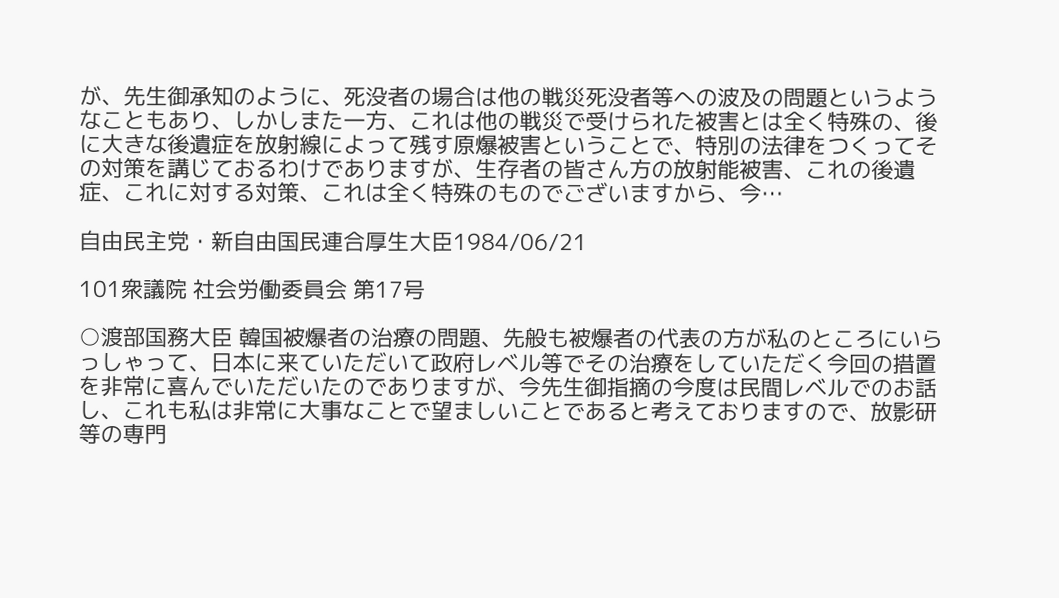が、先生御承知のように、死没者の場合は他の戦災死没者等への波及の問題というようなこともあり、しかしまた一方、これは他の戦災で受けられた被害とは全く特殊の、後に大きな後遺症を放射線によって残す原爆被害ということで、特別の法律をつくってその対策を講じておるわけでありますが、生存者の皆さん方の放射能被害、これの後遺症、これに対する対策、これは全く特殊のものでございますから、今…

自由民主党・新自由国民連合厚生大臣1984/06/21

101衆議院 社会労働委員会 第17号

○渡部国務大臣 韓国被爆者の治療の問題、先般も被爆者の代表の方が私のところにいらっしゃって、日本に来ていただいて政府レベル等でその治療をしていただく今回の措置を非常に喜んでいただいたのでありますが、今先生御指摘の今度は民間レベルでのお話し、これも私は非常に大事なことで望ましいことであると考えておりますので、放影研等の専門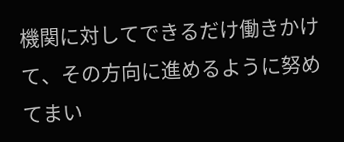機関に対してできるだけ働きかけて、その方向に進めるように努めてまい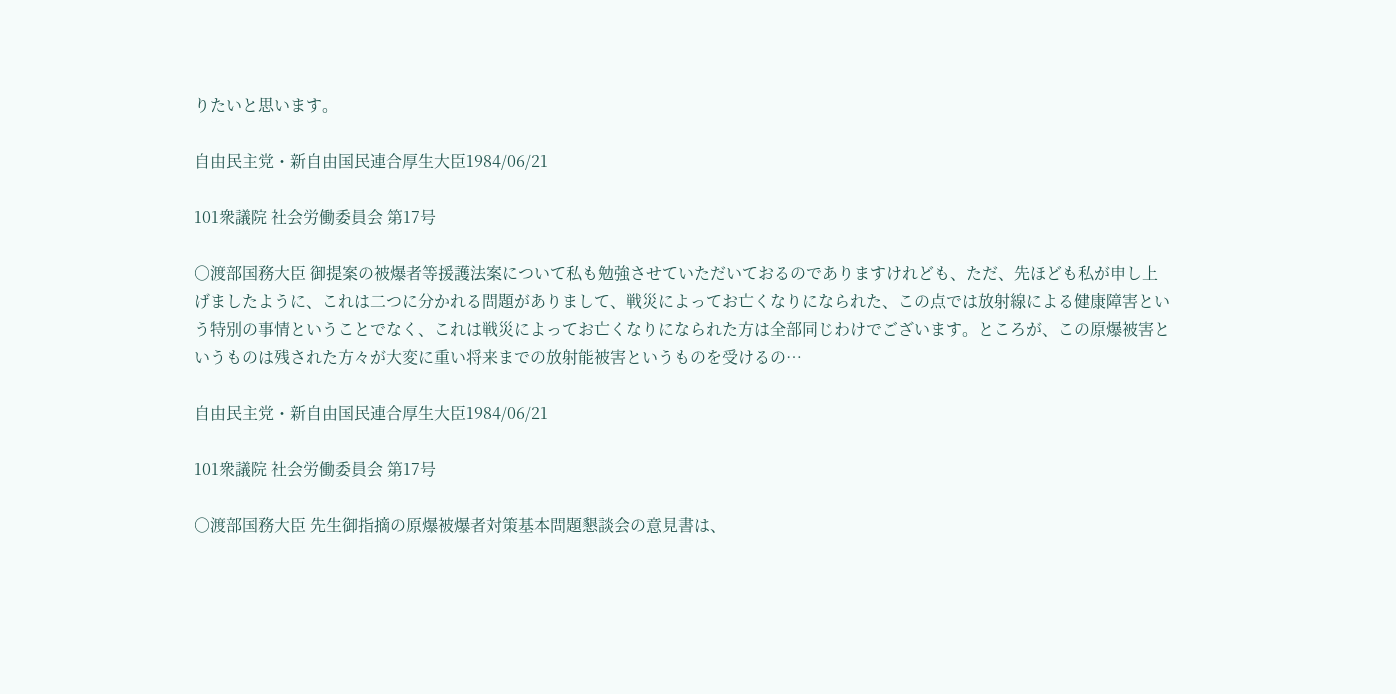りたいと思います。

自由民主党・新自由国民連合厚生大臣1984/06/21

101衆議院 社会労働委員会 第17号

○渡部国務大臣 御提案の被爆者等援護法案について私も勉強させていただいておるのでありますけれども、ただ、先ほども私が申し上げましたように、これは二つに分かれる問題がありまして、戦災によってお亡くなりになられた、この点では放射線による健康障害という特別の事情ということでなく、これは戦災によってお亡くなりになられた方は全部同じわけでございます。ところが、この原爆被害というものは残された方々が大変に重い将来までの放射能被害というものを受けるの…

自由民主党・新自由国民連合厚生大臣1984/06/21

101衆議院 社会労働委員会 第17号

○渡部国務大臣 先生御指摘の原爆被爆者対策基本問題懇談会の意見書は、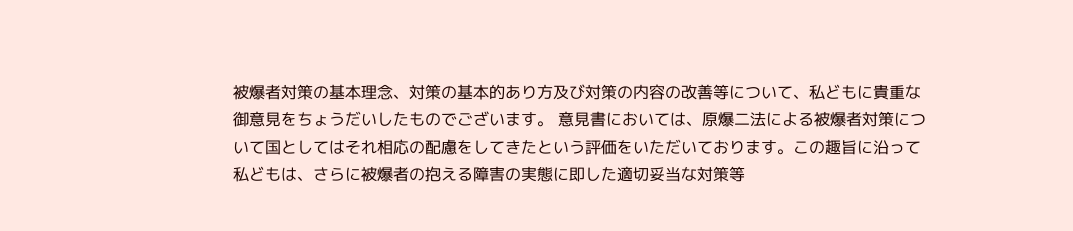被爆者対策の基本理念、対策の基本的あり方及び対策の内容の改善等について、私どもに貴重な御意見をちょうだいしたものでございます。 意見書においては、原爆二法による被爆者対策について国としてはそれ相応の配慮をしてきたという評価をいただいております。この趣旨に沿って私どもは、さらに被爆者の抱える障害の実態に即した適切妥当な対策等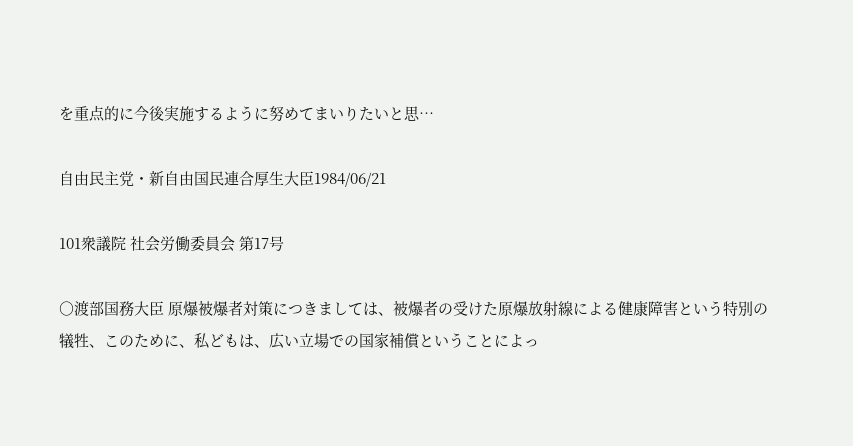を重点的に今後実施するように努めてまいりたいと思…

自由民主党・新自由国民連合厚生大臣1984/06/21

101衆議院 社会労働委員会 第17号

○渡部国務大臣 原爆被爆者対策につきましては、被爆者の受けた原爆放射線による健康障害という特別の犠牲、このために、私どもは、広い立場での国家補償ということによっ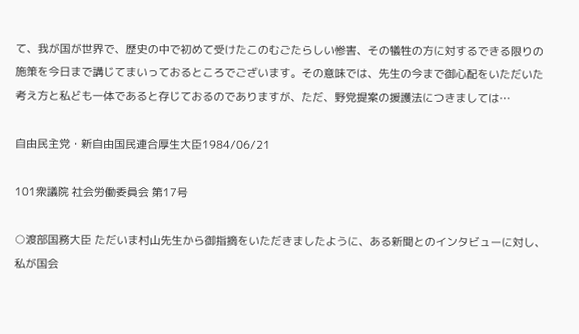て、我が国が世界で、歴史の中で初めて受けたこのむごたらしい惨害、その犠牲の方に対するできる限りの施策を今日まで講じてまいっておるところでございます。その意味では、先生の今まで御心配をいただいた考え方と私ども一体であると存じておるのでありますが、ただ、野党提案の援護法につきましては…

自由民主党・新自由国民連合厚生大臣1984/06/21

101衆議院 社会労働委員会 第17号

○渡部国務大臣 ただいま村山先生から御指摘をいただきましたように、ある新聞とのインタビューに対し、私が国会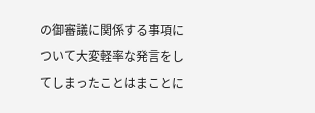の御審議に関係する事項について大変軽率な発言をしてしまったことはまことに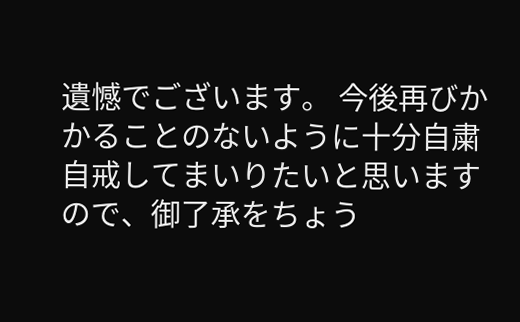遺憾でございます。 今後再びかかることのないように十分自粛自戒してまいりたいと思いますので、御了承をちょう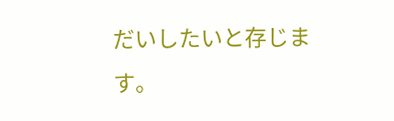だいしたいと存じます。